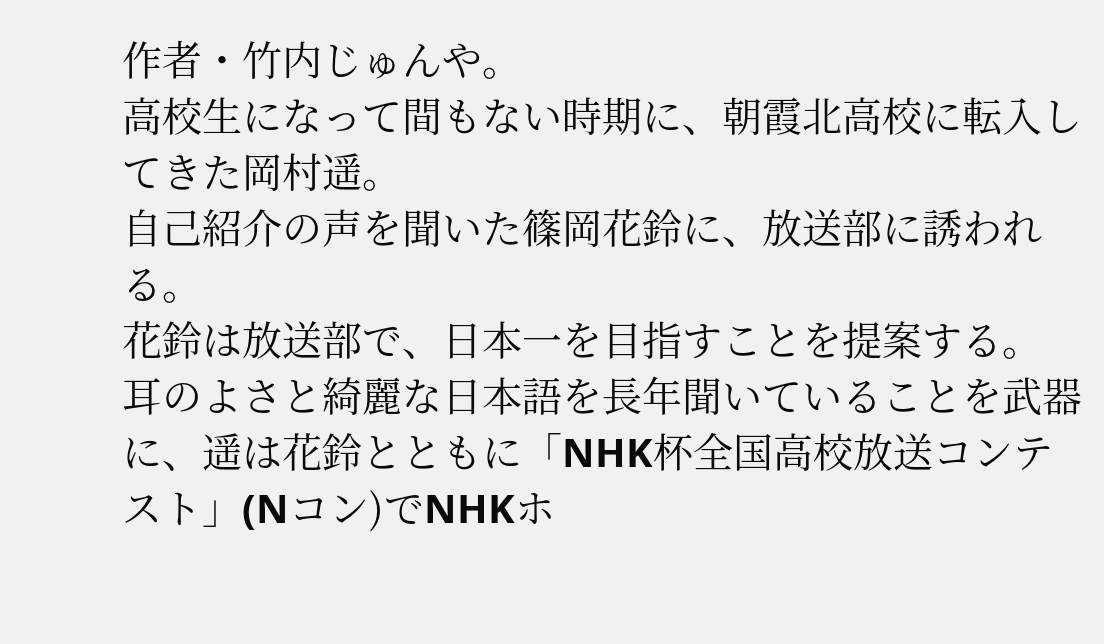作者・竹内じゅんや。
高校生になって間もない時期に、朝霞北高校に転入してきた岡村遥。
自己紹介の声を聞いた篠岡花鈴に、放送部に誘われる。
花鈴は放送部で、日本一を目指すことを提案する。
耳のよさと綺麗な日本語を長年聞いていることを武器に、遥は花鈴とともに「NHK杯全国高校放送コンテスト」(Nコン)でNHKホ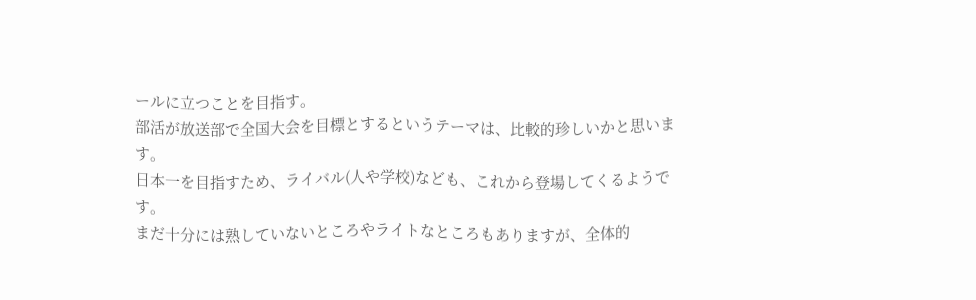ールに立つことを目指す。
部活が放送部で全国大会を目標とするというテーマは、比較的珍しいかと思います。
日本一を目指すため、ライバル(人や学校)なども、これから登場してくるようです。
まだ十分には熟していないところやライトなところもありますが、全体的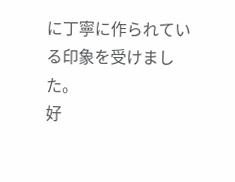に丁寧に作られている印象を受けました。
好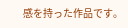感を持った作品です。